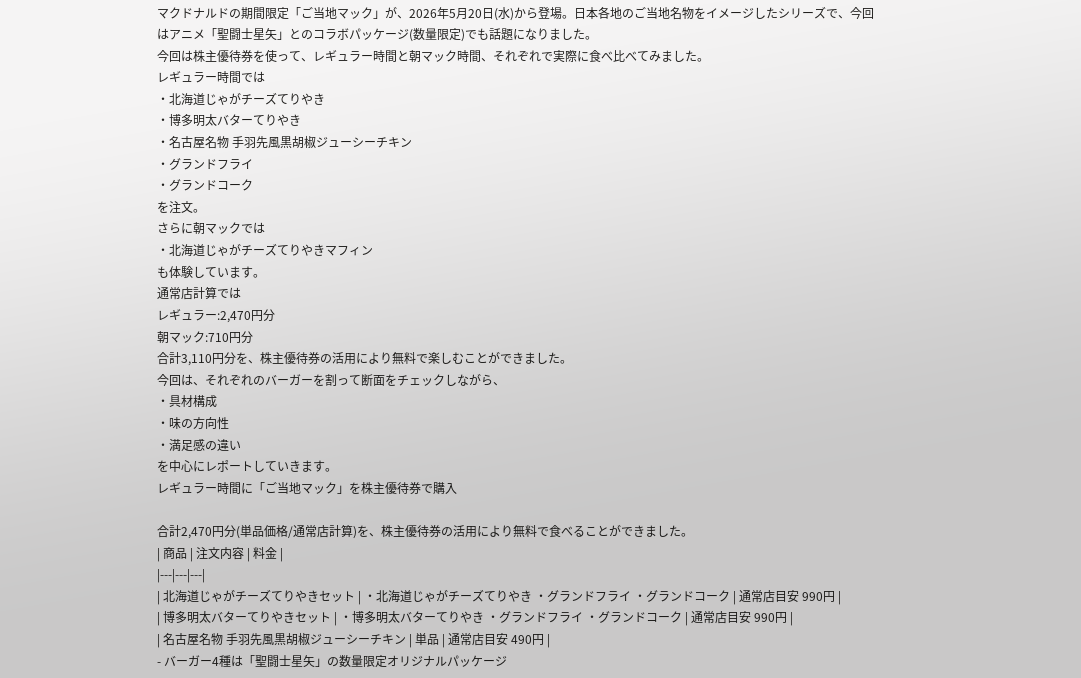マクドナルドの期間限定「ご当地マック」が、2026年5月20日(水)から登場。日本各地のご当地名物をイメージしたシリーズで、今回はアニメ「聖闘士星矢」とのコラボパッケージ(数量限定)でも話題になりました。
今回は株主優待券を使って、レギュラー時間と朝マック時間、それぞれで実際に食べ比べてみました。
レギュラー時間では
・北海道じゃがチーズてりやき
・博多明太バターてりやき
・名古屋名物 手羽先風黒胡椒ジューシーチキン
・グランドフライ
・グランドコーク
を注文。
さらに朝マックでは
・北海道じゃがチーズてりやきマフィン
も体験しています。
通常店計算では
レギュラー:2,470円分
朝マック:710円分
合計3,110円分を、株主優待券の活用により無料で楽しむことができました。
今回は、それぞれのバーガーを割って断面をチェックしながら、
・具材構成
・味の方向性
・満足感の違い
を中心にレポートしていきます。
レギュラー時間に「ご当地マック」を株主優待券で購入

合計2,470円分(単品価格/通常店計算)を、株主優待券の活用により無料で食べることができました。
| 商品 | 注文内容 | 料金 |
|---|---|---|
| 北海道じゃがチーズてりやきセット | ・北海道じゃがチーズてりやき ・グランドフライ ・グランドコーク | 通常店目安 990円 |
| 博多明太バターてりやきセット | ・博多明太バターてりやき ・グランドフライ ・グランドコーク | 通常店目安 990円 |
| 名古屋名物 手羽先風黒胡椒ジューシーチキン | 単品 | 通常店目安 490円 |
- バーガー4種は「聖闘士星矢」の数量限定オリジナルパッケージ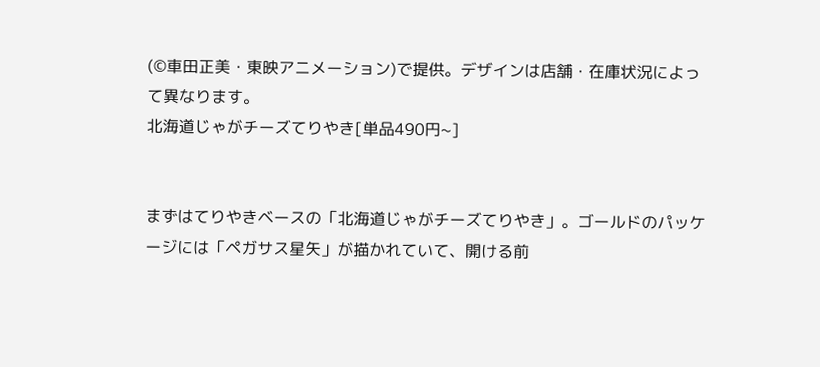(©車田正美・東映アニメーション)で提供。デザインは店舗・在庫状況によって異なります。
北海道じゃがチーズてりやき[単品490円~]


まずはてりやきベースの「北海道じゃがチーズてりやき」。ゴールドのパッケージには「ペガサス星矢」が描かれていて、開ける前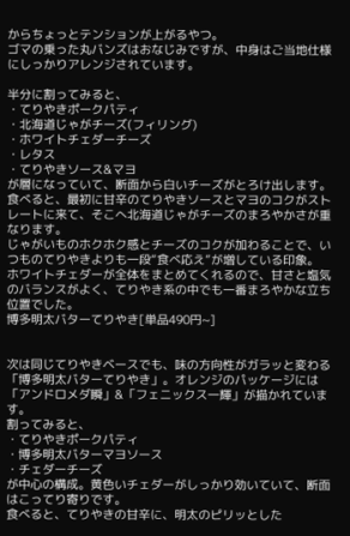からちょっとテンションが上がるやつ。
ゴマの乗った丸バンズはおなじみですが、中身はご当地仕様にしっかりアレンジされています。

半分に割ってみると、
・てりやきポークパティ
・北海道じゃがチーズ(フィリング)
・ホワイトチェダーチーズ
・レタス
・てりやきソース&マヨ
が層になっていて、断面から白いチーズがとろけ出します。
食べると、最初に甘辛のてりやきソースとマヨのコクがストレートに来て、そこへ北海道じゃがチーズのまろやかさが重なります。
じゃがいものホクホク感とチーズのコクが加わることで、いつものてりやきよりも一段“食べ応え”が増している印象。
ホワイトチェダーが全体をまとめてくれるので、甘さと塩気のバランスがよく、てりやき系の中でも一番まろやかな立ち位置でした。
博多明太バターてりやき[単品490円~]


次は同じてりやきベースでも、味の方向性がガラッと変わる「博多明太バターてりやき」。オレンジのパッケージには「アンドロメダ瞬」&「フェニックス一輝」が描かれています。
割ってみると、
・てりやきポークパティ
・博多明太バターマヨソース
・チェダーチーズ
が中心の構成。黄色いチェダーがしっかり効いていて、断面はこってり寄りです。
食べると、てりやきの甘辛に、明太のピリッとした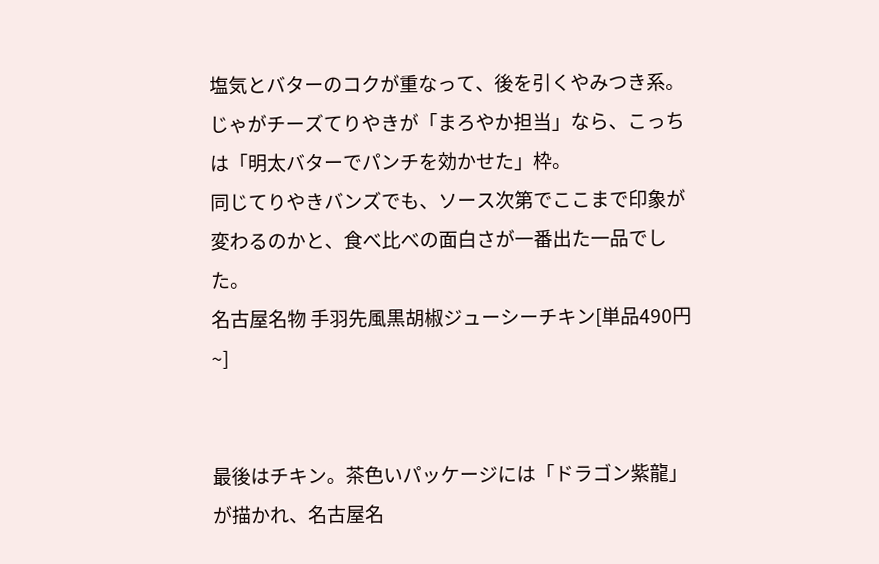塩気とバターのコクが重なって、後を引くやみつき系。
じゃがチーズてりやきが「まろやか担当」なら、こっちは「明太バターでパンチを効かせた」枠。
同じてりやきバンズでも、ソース次第でここまで印象が変わるのかと、食べ比べの面白さが一番出た一品でした。
名古屋名物 手羽先風黒胡椒ジューシーチキン[単品490円~]


最後はチキン。茶色いパッケージには「ドラゴン紫龍」が描かれ、名古屋名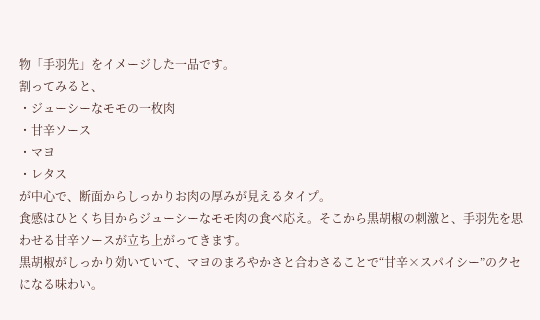物「手羽先」をイメージした一品です。
割ってみると、
・ジューシーなモモの一枚肉
・甘辛ソース
・マヨ
・レタス
が中心で、断面からしっかりお肉の厚みが見えるタイプ。
食感はひとくち目からジューシーなモモ肉の食べ応え。そこから黒胡椒の刺激と、手羽先を思わせる甘辛ソースが立ち上がってきます。
黒胡椒がしっかり効いていて、マヨのまろやかさと合わさることで“甘辛×スパイシー”のクセになる味わい。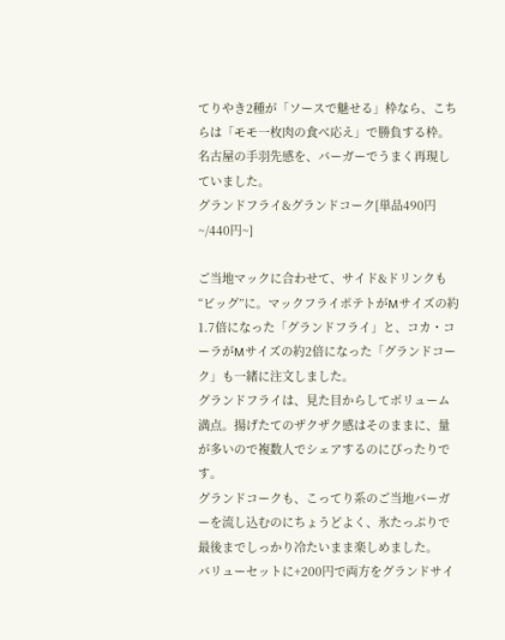てりやき2種が「ソースで魅せる」枠なら、こちらは「モモ一枚肉の食べ応え」で勝負する枠。名古屋の手羽先感を、バーガーでうまく再現していました。
グランドフライ&グランドコーク[単品490円~/440円~]

ご当地マックに合わせて、サイド&ドリンクも“ビッグ”に。マックフライポテトがMサイズの約1.7倍になった「グランドフライ」と、コカ・コーラがMサイズの約2倍になった「グランドコーク」も一緒に注文しました。
グランドフライは、見た目からしてボリューム満点。揚げたてのザクザク感はそのままに、量が多いので複数人でシェアするのにぴったりです。
グランドコークも、こってり系のご当地バーガーを流し込むのにちょうどよく、氷たっぷりで最後までしっかり冷たいまま楽しめました。
バリューセットに+200円で両方をグランドサイ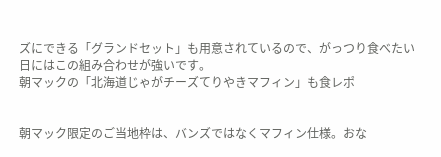ズにできる「グランドセット」も用意されているので、がっつり食べたい日にはこの組み合わせが強いです。
朝マックの「北海道じゃがチーズてりやきマフィン」も食レポ


朝マック限定のご当地枠は、バンズではなくマフィン仕様。おな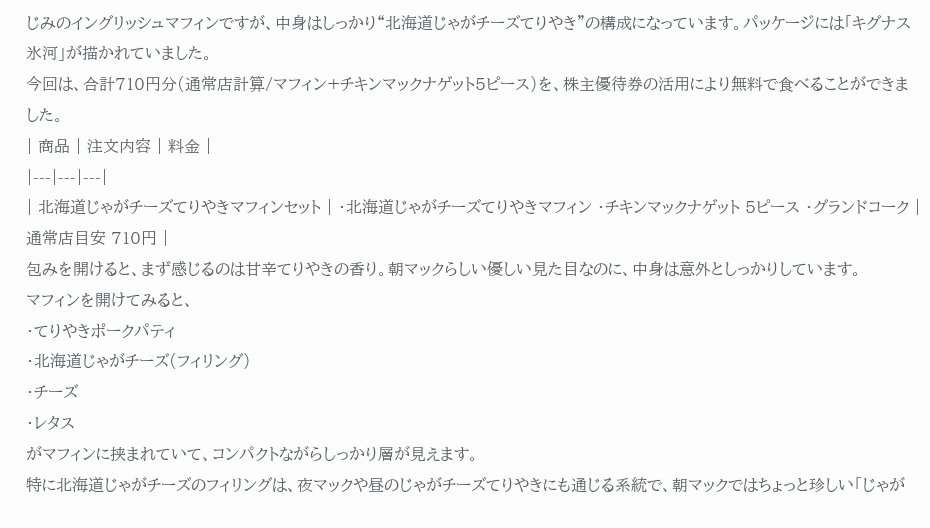じみのイングリッシュマフィンですが、中身はしっかり“北海道じゃがチーズてりやき”の構成になっています。パッケージには「キグナス氷河」が描かれていました。
今回は、合計710円分(通常店計算/マフィン+チキンマックナゲット5ピース)を、株主優待券の活用により無料で食べることができました。
| 商品 | 注文内容 | 料金 |
|---|---|---|
| 北海道じゃがチーズてりやきマフィンセット | ・北海道じゃがチーズてりやきマフィン ・チキンマックナゲット 5ピース ・グランドコーク | 通常店目安 710円 |
包みを開けると、まず感じるのは甘辛てりやきの香り。朝マックらしい優しい見た目なのに、中身は意外としっかりしています。
マフィンを開けてみると、
・てりやきポークパティ
・北海道じゃがチーズ(フィリング)
・チーズ
・レタス
がマフィンに挟まれていて、コンパクトながらしっかり層が見えます。
特に北海道じゃがチーズのフィリングは、夜マックや昼のじゃがチーズてりやきにも通じる系統で、朝マックではちょっと珍しい「じゃが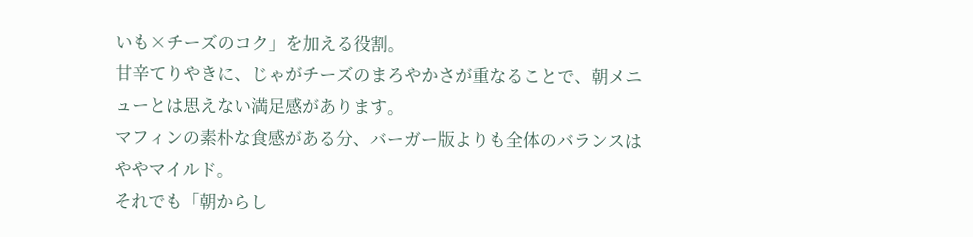いも×チーズのコク」を加える役割。
甘辛てりやきに、じゃがチーズのまろやかさが重なることで、朝メニューとは思えない満足感があります。
マフィンの素朴な食感がある分、バーガー版よりも全体のバランスはややマイルド。
それでも「朝からし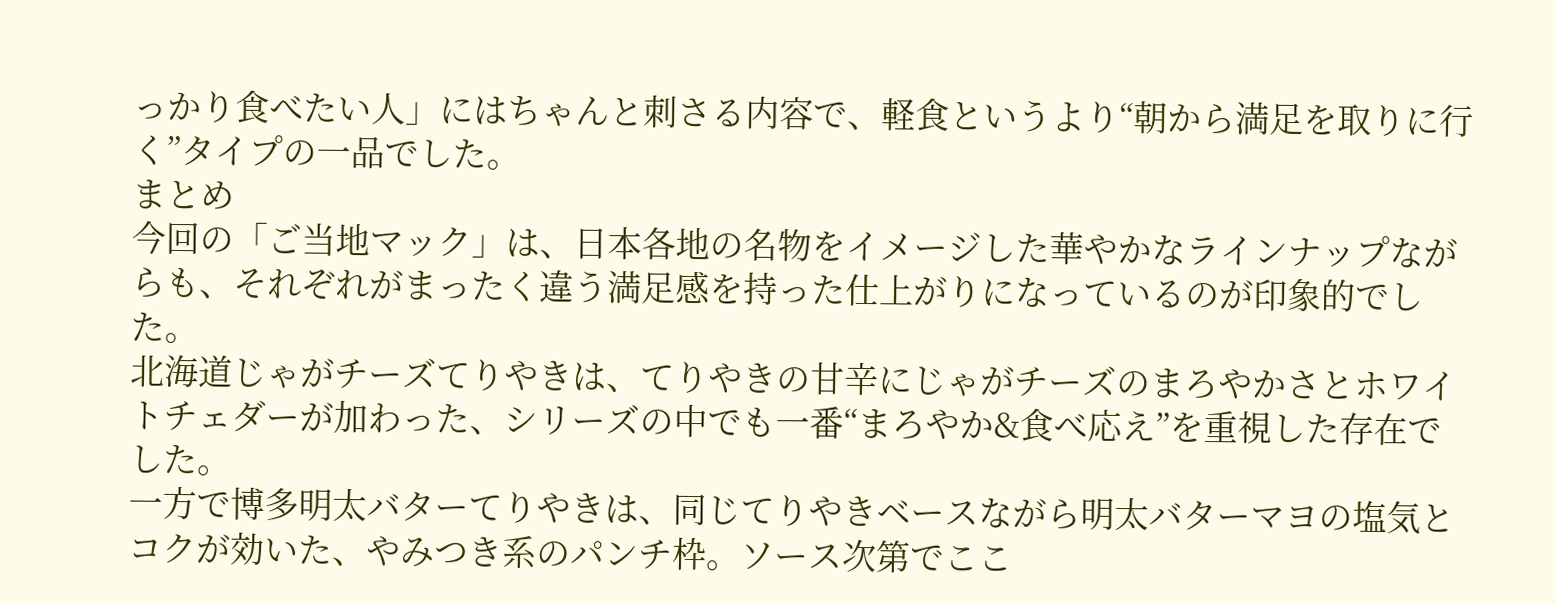っかり食べたい人」にはちゃんと刺さる内容で、軽食というより“朝から満足を取りに行く”タイプの一品でした。
まとめ
今回の「ご当地マック」は、日本各地の名物をイメージした華やかなラインナップながらも、それぞれがまったく違う満足感を持った仕上がりになっているのが印象的でした。
北海道じゃがチーズてりやきは、てりやきの甘辛にじゃがチーズのまろやかさとホワイトチェダーが加わった、シリーズの中でも一番“まろやか&食べ応え”を重視した存在でした。
一方で博多明太バターてりやきは、同じてりやきベースながら明太バターマヨの塩気とコクが効いた、やみつき系のパンチ枠。ソース次第でここ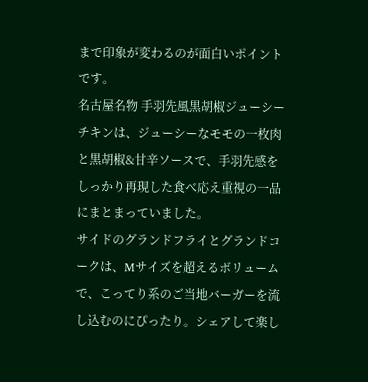まで印象が変わるのが面白いポイントです。
名古屋名物 手羽先風黒胡椒ジューシーチキンは、ジューシーなモモの一枚肉と黒胡椒&甘辛ソースで、手羽先感をしっかり再現した食べ応え重視の一品にまとまっていました。
サイドのグランドフライとグランドコークは、Mサイズを超えるボリュームで、こってり系のご当地バーガーを流し込むのにぴったり。シェアして楽し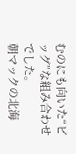むのにも向いた“ビッグ”な組み合わせでした。
朝マックの北海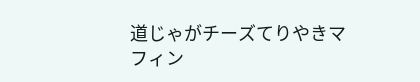道じゃがチーズてりやきマフィン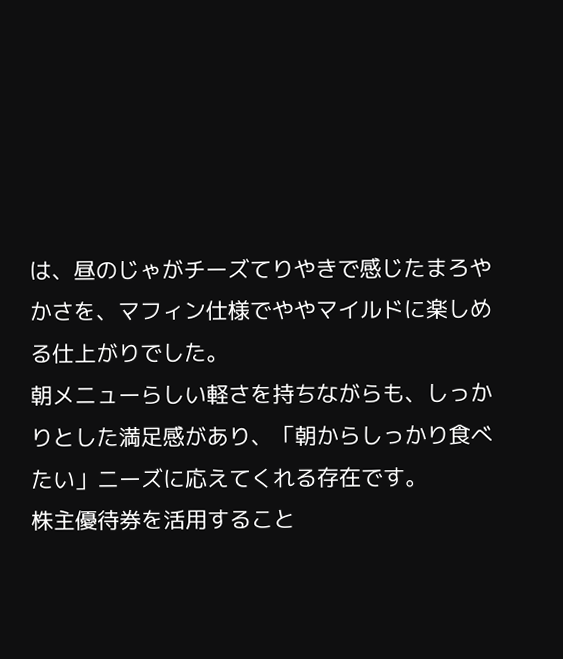は、昼のじゃがチーズてりやきで感じたまろやかさを、マフィン仕様でややマイルドに楽しめる仕上がりでした。
朝メニューらしい軽さを持ちながらも、しっかりとした満足感があり、「朝からしっかり食べたい」ニーズに応えてくれる存在です。
株主優待券を活用すること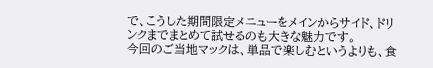で、こうした期間限定メニューをメインからサイド、ドリンクまでまとめて試せるのも大きな魅力です。
今回のご当地マックは、単品で楽しむというよりも、食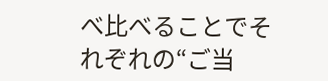べ比べることでそれぞれの“ご当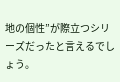地の個性”が際立つシリーズだったと言えるでしょう。